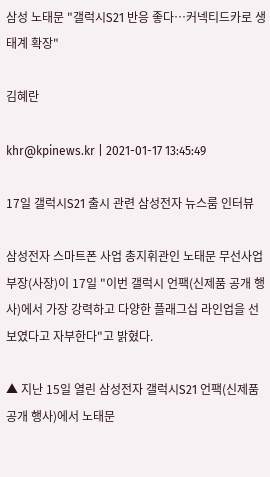삼성 노태문 "갤럭시S21 반응 좋다…커넥티드카로 생태계 확장"

김혜란

khr@kpinews.kr | 2021-01-17 13:45:49

17일 갤럭시S21 출시 관련 삼성전자 뉴스룸 인터뷰

삼성전자 스마트폰 사업 총지휘관인 노태문 무선사업부장(사장)이 17일 "이번 갤럭시 언팩(신제품 공개 행사)에서 가장 강력하고 다양한 플래그십 라인업을 선보였다고 자부한다"고 밝혔다.

▲ 지난 15일 열린 삼성전자 갤럭시S21 언팩(신제품 공개 행사)에서 노태문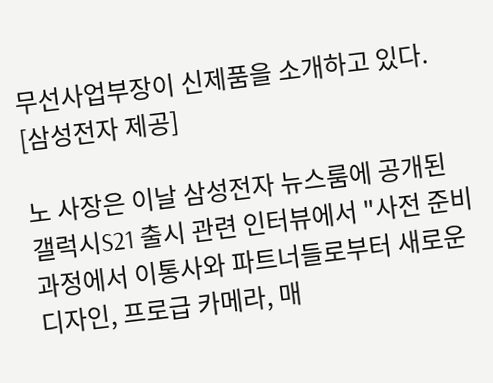무선사업부장이 신제품을 소개하고 있다. [삼성전자 제공]

노 사장은 이날 삼성전자 뉴스룸에 공개된 갤럭시S21 출시 관련 인터뷰에서 "사전 준비 과정에서 이통사와 파트너들로부터 새로운 디자인, 프로급 카메라, 매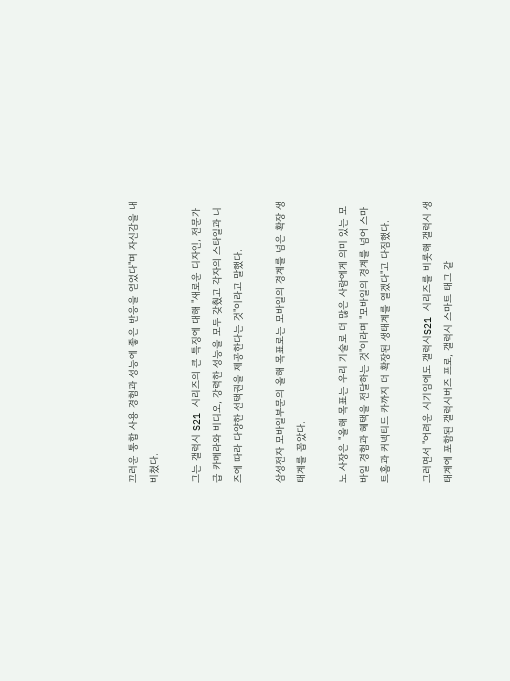끄러운 통합 사용 경험과 성능에 좋은 반응을 얻었다"며 자신감을 내비쳤다.

그는 갤럭시 S21 시리즈의 큰 특징에 대해 "새로운 디자인, 전문가급 카메라와 비디오, 강력한 성능을 모두 갖췄고 각자의 스타일과 니즈에 따라 다양한 선택권을 제공한다는 것"이라고 말했다.

삼성전자 모바일부문의 올해 목표로는 모바일의 경계를 넘은 확장 생태계를 꼽았다.

노 사장은 "올해 목표는 우리 기술로 더 많은 사람에게 의미 있는 모바일 경험과 혜택을 전달하는 것"이라며 "모바일의 경계를 넘어 스마트홈과 커넥티드 카까지 더 확장된 생태계를 열겠다"고 다짐했다.

그러면서 "어려운 시기임에도 갤럭시S21 시리즈를 비롯해 갤럭시 생태계에 포함된 갤럭시버즈 프로, 갤럭시 스마트 태그 같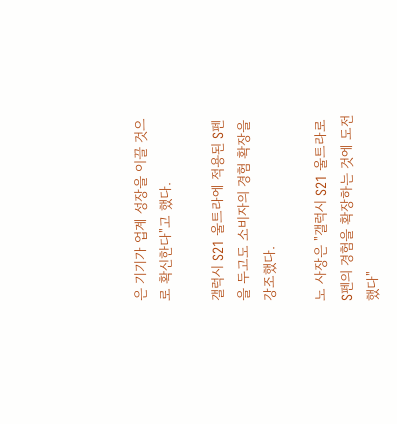은 기기가 업계 성장을 이끌 것으로 확신한다"고 했다.

갤럭시 S21 울트라에 적용된 S펜을 두고도 소비자의 경험 확장을 강조했다.

노 사장은 "갤럭시 S21 울트라로 S펜의 경험을 확장하는 것에 도전했다"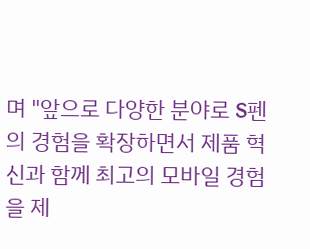며 "앞으로 다양한 분야로 S펜의 경험을 확장하면서 제품 혁신과 함께 최고의 모바일 경험을 제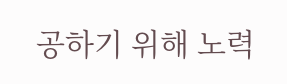공하기 위해 노력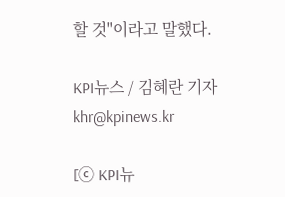할 것"이라고 말했다.

KPI뉴스 / 김혜란 기자 khr@kpinews.kr

[ⓒ KPI뉴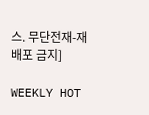스. 무단전재-재배포 금지]

WEEKLY HOT